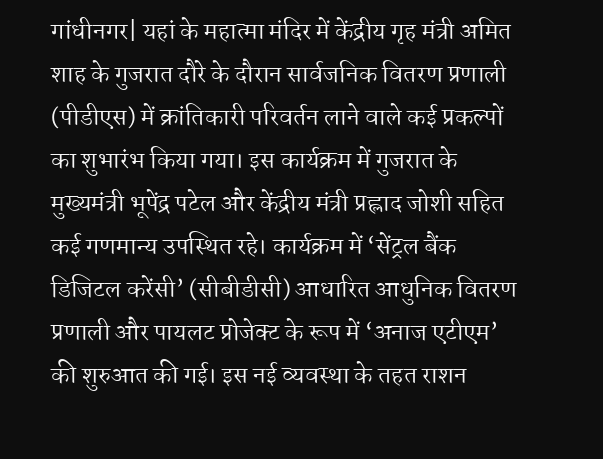गांधीनगर| यहां के महात्मा मंदिर में केंद्रीय गृह मंत्री अमित शाह के गुजरात दौरे के दौरान सार्वजनिक वितरण प्रणाली (पीडीएस) में क्रांतिकारी परिवर्तन लाने वाले कई प्रकल्पों का शुभारंभ किया गया। इस कार्यक्रम में गुजरात के मुख्यमंत्री भूपेंद्र पटेल और केंद्रीय मंत्री प्रह्लाद जोशी सहित कई गणमान्य उपस्थित रहे। कार्यक्रम में ‘सेंट्रल बैंक डिजिटल करेंसी’ (सीबीडीसी) आधारित आधुनिक वितरण प्रणाली और पायलट प्रोजेक्ट के रूप में ‘अनाज एटीएम’ की शुरुआत की गई। इस नई व्यवस्था के तहत राशन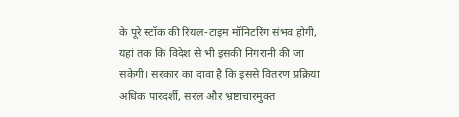के पूरे स्टॉक की रियल-टाइम मॉनिटरिंग संभव होगी, यहां तक कि विदेश से भी इसकी निगरानी की जा सकेगी। सरकार का दावा है कि इससे वितरण प्रक्रिया अधिक पारदर्शी, सरल और भ्रष्टाचारमुक्त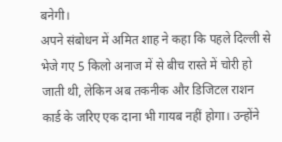बनेगी।
अपने संबोधन में अमित शाह ने कहा कि पहले दिल्ली से भेजे गए 5 किलो अनाज में से बीच रास्ते में चोरी हो जाती थी, लेकिन अब तकनीक और डिजिटल राशन कार्ड के जरिए एक दाना भी गायब नहीं होगा। उन्होंने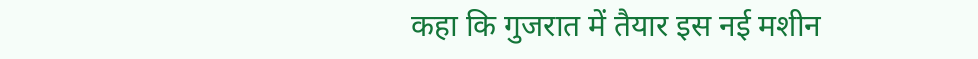कहा कि गुजरात में तैयार इस नई मशीन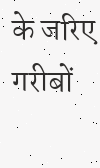के जरिए गरीबों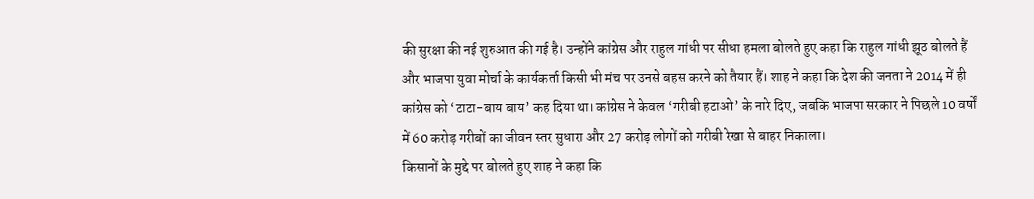की सुरक्षा की नई शुरुआत की गई है। उन्होंने कांग्रेस और राहुल गांधी पर सीधा हमला बोलते हुए कहा कि राहुल गांधी झूठ बोलते हैं और भाजपा युवा मोर्चा के कार्यकर्ता किसी भी मंच पर उनसे बहस करने को तैयार हैं। शाह ने कहा कि देश की जनता ने 2014 में ही कांग्रेस को ‘टाटा-बाय बाय’ कह दिया था। कांग्रेस ने केवल ‘गरीबी हटाओ’ के नारे दिए, जबकि भाजपा सरकार ने पिछले 10 वर्षों में 60 करोड़ गरीबों का जीवन स्तर सुधारा और 27 करोड़ लोगों को गरीबी रेखा से बाहर निकाला।
किसानों के मुद्दे पर बोलते हुए शाह ने कहा कि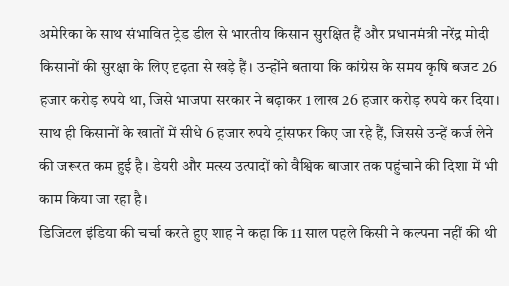अमेरिका के साथ संभावित ट्रेड डील से भारतीय किसान सुरक्षित हैं और प्रधानमंत्री नरेंद्र मोदी किसानों की सुरक्षा के लिए दृढ़ता से खड़े हैं। उन्होंने बताया कि कांग्रेस के समय कृषि बजट 26 हजार करोड़ रुपये था, जिसे भाजपा सरकार ने बढ़ाकर 1 लाख 26 हजार करोड़ रुपये कर दिया। साथ ही किसानों के खातों में सीधे 6 हजार रुपये ट्रांसफर किए जा रहे हैं, जिससे उन्हें कर्ज लेने की जरूरत कम हुई है। डेयरी और मत्स्य उत्पादों को वैश्विक बाजार तक पहुंचाने की दिशा में भी काम किया जा रहा है।
डिजिटल इंडिया की चर्चा करते हुए शाह ने कहा कि 11 साल पहले किसी ने कल्पना नहीं की थी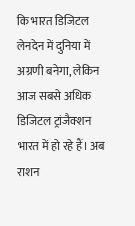कि भारत डिजिटल लेनदेन में दुनिया में अग्रणी बनेगा, लेकिन आज सबसे अधिक डिजिटल ट्रांजैक्शन भारत में हो रहे हैं। अब राशन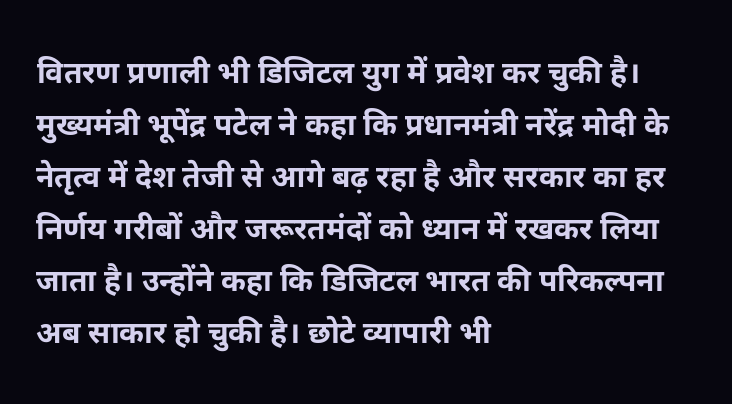वितरण प्रणाली भी डिजिटल युग में प्रवेश कर चुकी है।
मुख्यमंत्री भूपेंद्र पटेल ने कहा कि प्रधानमंत्री नरेंद्र मोदी के नेतृत्व में देश तेजी से आगे बढ़ रहा है और सरकार का हर निर्णय गरीबों और जरूरतमंदों को ध्यान में रखकर लिया जाता है। उन्होंने कहा कि डिजिटल भारत की परिकल्पना अब साकार हो चुकी है। छोटे व्यापारी भी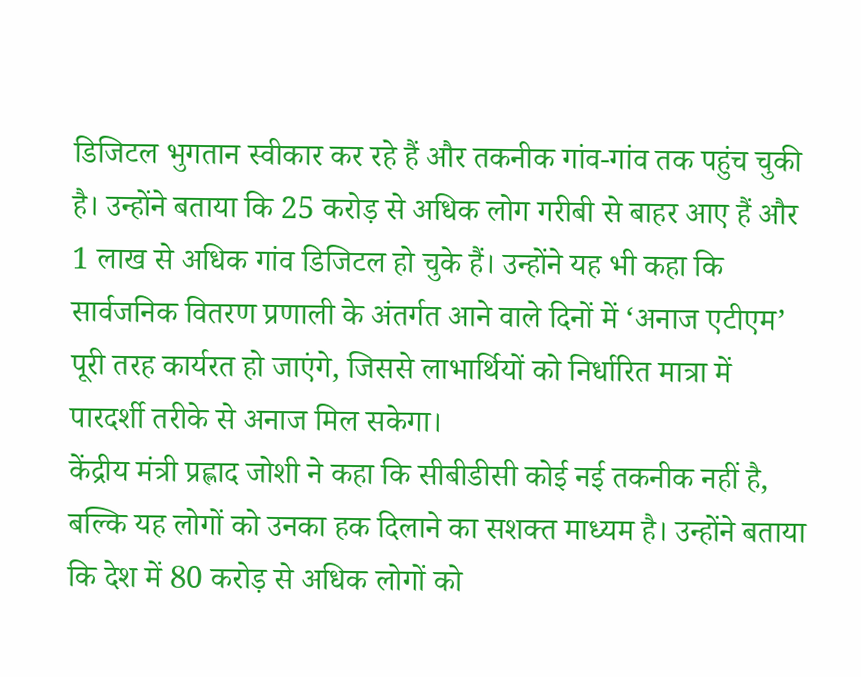डिजिटल भुगतान स्वीकार कर रहे हैं और तकनीक गांव-गांव तक पहुंच चुकी है। उन्होंने बताया कि 25 करोड़ से अधिक लोग गरीबी से बाहर आए हैं और 1 लाख से अधिक गांव डिजिटल हो चुके हैं। उन्होंने यह भी कहा कि सार्वजनिक वितरण प्रणाली के अंतर्गत आने वाले दिनों में ‘अनाज एटीएम’ पूरी तरह कार्यरत हो जाएंगे, जिससे लाभार्थियों को निर्धारित मात्रा में पारदर्शी तरीके से अनाज मिल सकेगा।
केंद्रीय मंत्री प्रह्लाद जोशी ने कहा कि सीबीडीसी कोई नई तकनीक नहीं है, बल्कि यह लोगों को उनका हक दिलाने का सशक्त माध्यम है। उन्होंने बताया कि देश में 80 करोड़ से अधिक लोगों को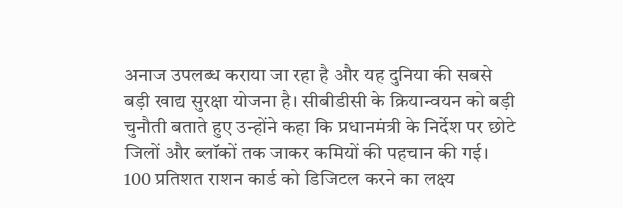अनाज उपलब्ध कराया जा रहा है और यह दुनिया की सबसे बड़ी खाद्य सुरक्षा योजना है। सीबीडीसी के क्रियान्वयन को बड़ी चुनौती बताते हुए उन्होंने कहा कि प्रधानमंत्री के निर्देश पर छोटे जिलों और ब्लॉकों तक जाकर कमियों की पहचान की गई। 100 प्रतिशत राशन कार्ड को डिजिटल करने का लक्ष्य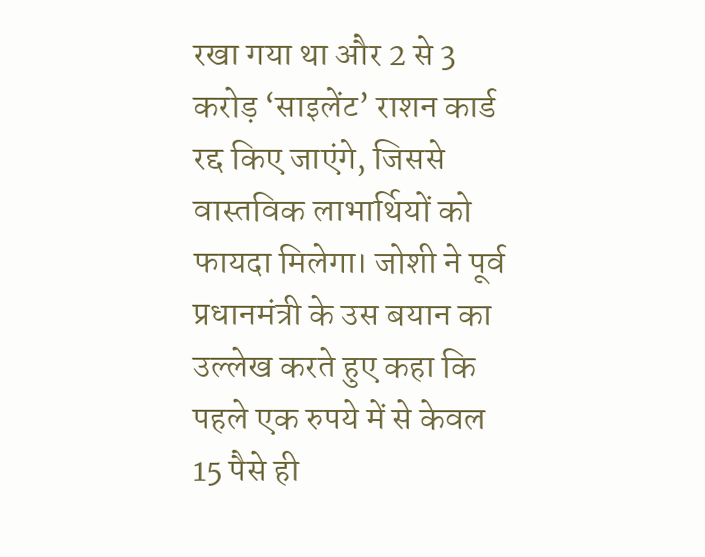रखा गया था और 2 से 3 करोड़ ‘साइलेंट’ राशन कार्ड रद्द किए जाएंगे, जिससे वास्तविक लाभार्थियों को फायदा मिलेगा। जोशी ने पूर्व प्रधानमंत्री के उस बयान का उल्लेख करते हुए कहा कि पहले एक रुपये में से केवल 15 पैसे ही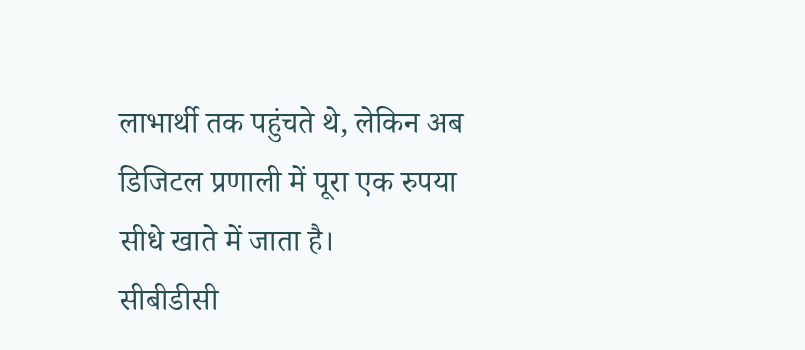लाभार्थी तक पहुंचते थे, लेकिन अब डिजिटल प्रणाली में पूरा एक रुपया सीधे खाते में जाता है।
सीबीडीसी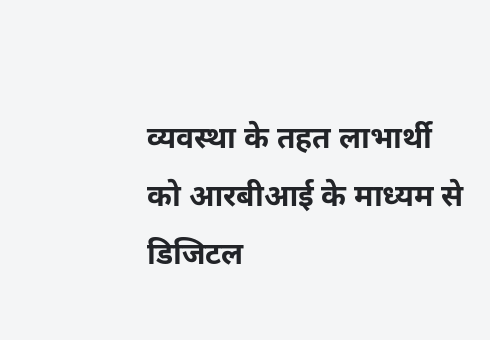व्यवस्था के तहत लाभार्थी को आरबीआई के माध्यम से डिजिटल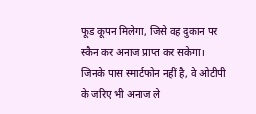फूड कूपन मिलेगा, जिसे वह दुकान पर स्कैन कर अनाज प्राप्त कर सकेगा। जिनके पास स्मार्टफोन नहीं है, वे ओटीपी के जरिए भी अनाज ले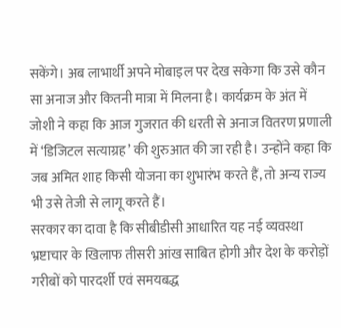सकेंगे। अब लाभार्थी अपने मोबाइल पर देख सकेगा कि उसे कौन सा अनाज और कितनी मात्रा में मिलना है। कार्यक्रम के अंत में जोशी ने कहा कि आज गुजरात की धरती से अनाज वितरण प्रणाली में ‘डिजिटल सत्याग्रह’ की शुरुआत की जा रही है। उन्होंने कहा कि जब अमित शाह किसी योजना का शुभारंभ करते हैं, तो अन्य राज्य भी उसे तेजी से लागू करते हैं।
सरकार का दावा है कि सीबीडीसी आधारित यह नई व्यवस्था भ्रष्टाचार के खिलाफ तीसरी आंख साबित होगी और देश के करोड़ों गरीबों को पारदर्शी एवं समयबद्ध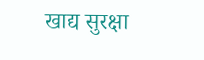खाद्य सुरक्षा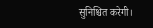सुनिश्चित करेगी।